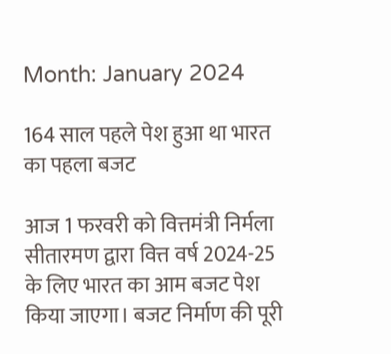Month: January 2024

164 साल पहले पेश हुआ था भारत का पहला बजट

आज 1 फरवरी को वित्तमंत्री निर्मला सीतारमण द्वारा वित्त वर्ष 2024-25 के लिए भारत का आम बजट पेश किया जाएगा। बजट निर्माण की पूरी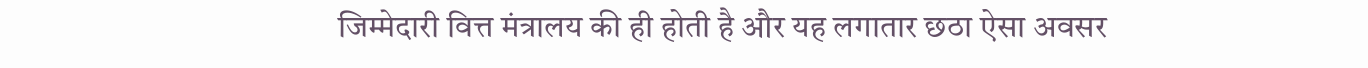जिम्मेदारी वित्त मंत्रालय की ही होती है और यह लगातार छठा ऐसा अवसर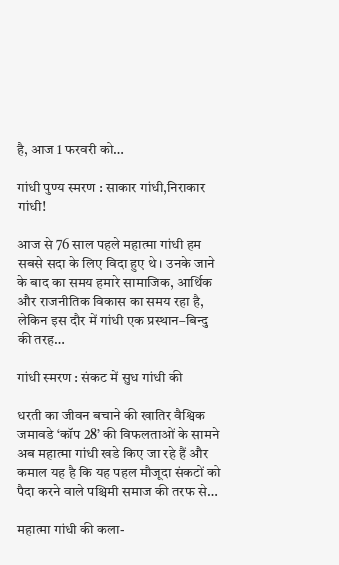है, आज 1 फरवरी को…

गांधी पुण्‍य स्‍मरण : साकार गांधी,निराकार गांधी!

आज से 76 साल पहले महात्मा गांधी हम सबसे सदा के लिए विदा हुए थे। उनके जाने के बाद का समय हमारे सामाजिक, आर्थिक और राजनीतिक विकास का समय रहा है, लेकिन इस दौर में गांधी एक प्रस्थान–बिन्दु की तरह…

गांधी स्‍मरण : संकट में सुध गांधी की

धरती का जीवन बचाने की खातिर वैश्विक जमावडे ‘कॉप 28’ की विफलताओं के सामने अब महात्मा गांधी खडे किए जा रहे हैं और कमाल यह है कि यह पहल मौजूदा संकटों को पैदा करने वाले पश्चिमी समाज की तरफ से…

महात्‍मा गांधी की कला-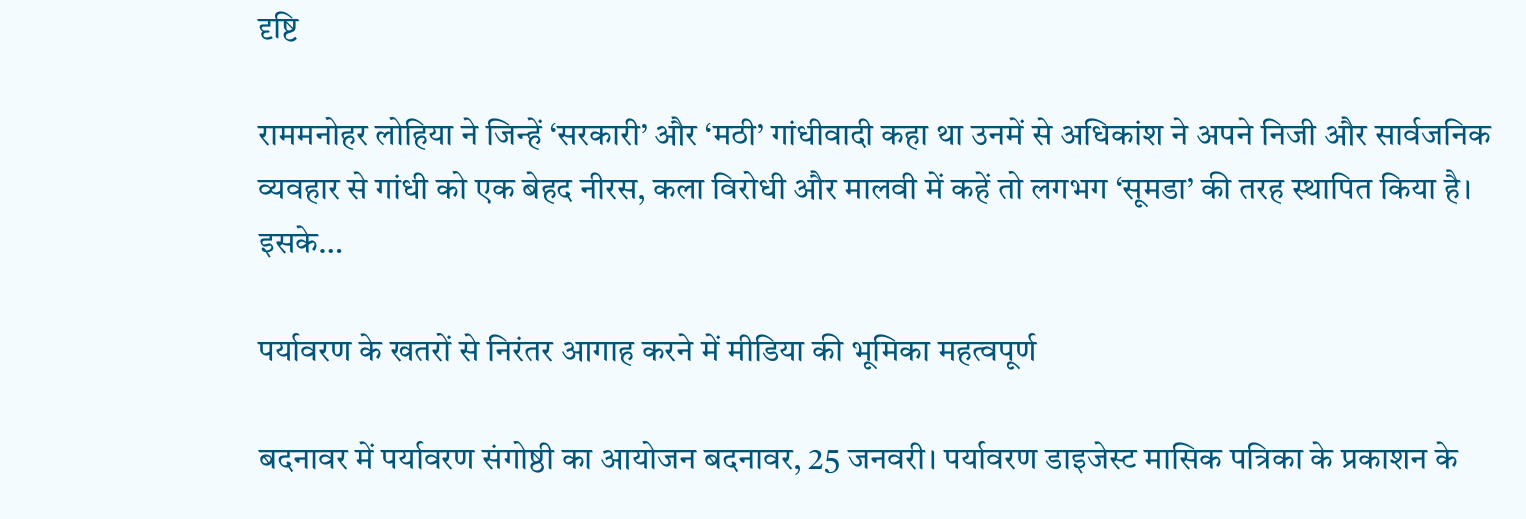दृष्टि

राममनोहर लोहिया ने जिन्हें ‘सरकारी’ और ‘मठी’ गांधीवादी कहा था उनमें से अधिकांश ने अपने निजी और सार्वजनिक व्यवहार से गांधी को एक बेहद नीरस, कला विरोधी और मालवी में कहें तो लगभग ‘सूमडा’ की तरह स्थापित किया है। इसके…

पर्यावरण के खतरों से निरंतर आगाह करने में मीडिया की भूमिका महत्‍वपूर्ण

बदनावर में पर्यावरण संगोष्ठी का आयोजन बदनावर, 25 जनवरी। पर्यावरण डाइजेस्ट मासिक पत्रिका के प्रकाशन के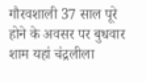गौरवशाली 37 साल पूरे होने के अवसर पर बुधवार शाम यहां चंद्रलीला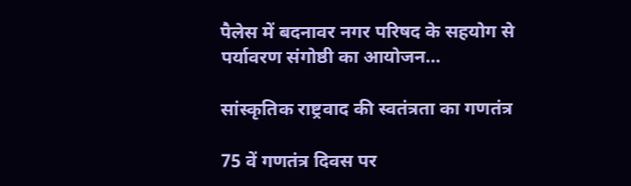पैलेस में बदनावर नगर परिषद के सहयोग से पर्यावरण संगोष्ठी का आयोजन…

सांस्कृतिक राष्ट्रवाद की स्वतंत्रता का गणतंत्र

75 वें गणतंत्र दिवस पर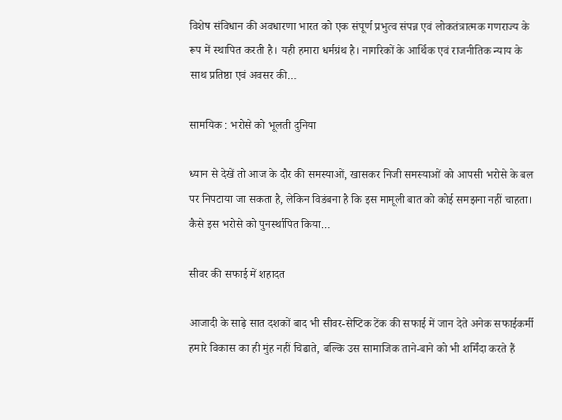विशेष संविधान की अवधारणा भारत को एक संपूर्ण प्रभुत्व संपन्न एवं लोकतंत्रात्मक गणराज्य के रूप में स्थापित करती है। यही हमारा धर्मग्रंथ है। नागरिकों के आर्थिक एवं राजनीतिक न्याय के साथ प्रतिष्ठा एवं अवसर की…

सामयिक : भरोसे को भूलती दुनिया

ध्यान से देखें तो आज के दौर की समस्याओं, खासकर निजी समस्याओं को आपसी भरोसे के बल पर निपटाया जा सकता है, लेकिन विडंबना है कि इस मामूली बात को कोई समझना नहीं चाहता। कैसे इस भरोसे को पुनर्स्थापित किया…

सीवर की सफाई में शहादत

आजादी के साढ़े सात दशकों बाद भी सीवर-सेप्टिक टेंक की सफाई में जान देते अनेक सफाईकर्मी हमारे विकास का ही मुंह नहीं चिढाते, बल्कि उस सामाजिक ताने-बाने को भी शर्मिंदा करते हैं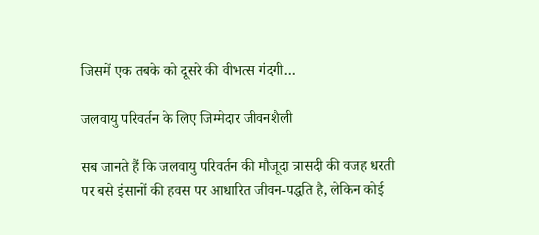जिसमें एक तबके को दूसरे की वीभत्स गंदगी…

जलवायु परिवर्तन के लिए जिम्मेदार जीवनशैली

सब जानते हैं कि जलवायु परिवर्तन की मौजूदा त्रासदी की वजह धरती पर बसे इंसानों की हवस पर आधारित जीवन-पद्धति है, लेकिन कोई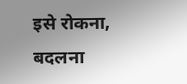इसे रोकना, बदलना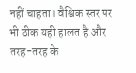नहीं चाहता। वैश्विक स्तर पर भी ठीक यही हालत है और तरह-तरह के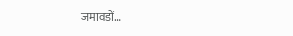जमावडों…